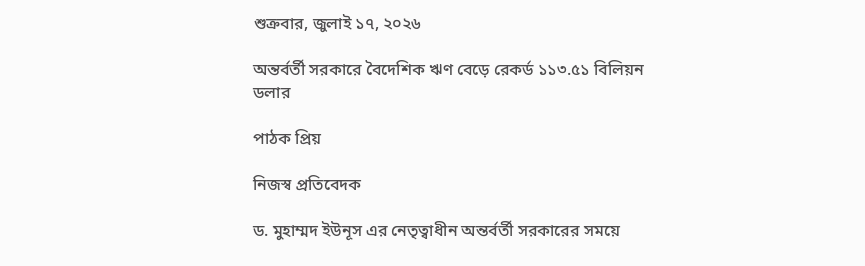শুক্রবার, জুলাই ১৭, ২০২৬

অন্তর্বর্তী সরকারে বৈদেশিক ঋণ বেড়ে রেকর্ড ১১৩.৫১ বিলিয়ন ডলার

পাঠক প্রিয়

নিজস্ব প্রতিবেদক

ড. মুহাম্মদ ইউনূস এর নেতৃত্বাধীন অন্তর্বর্তী সরকারের সময়ে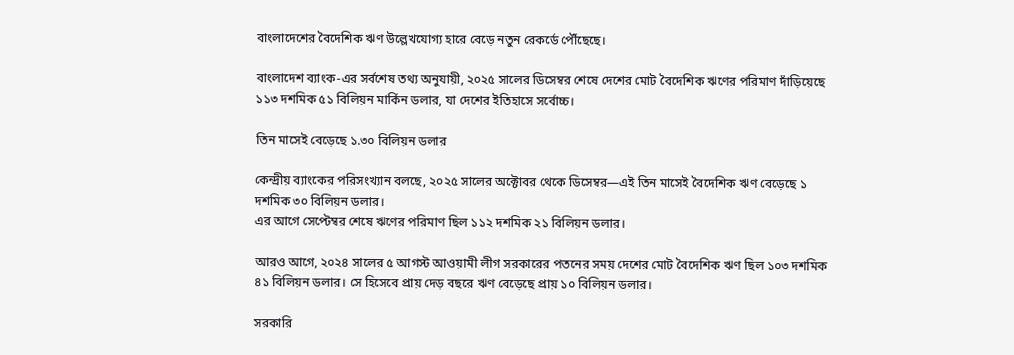বাংলাদেশের বৈদেশিক ঋণ উল্লেখযোগ্য হারে বেড়ে নতুন রেকর্ডে পৌঁছেছে।

বাংলাদেশ ব্যাংক-এর সর্বশেষ তথ্য অনুযায়ী, ২০২৫ সালের ডিসেম্বর শেষে দেশের মোট বৈদেশিক ঋণের পরিমাণ দাঁড়িয়েছে ১১৩ দশমিক ৫১ বিলিয়ন মার্কিন ডলার, যা দেশের ইতিহাসে সর্বোচ্চ।

তিন মাসেই বেড়েছে ১.৩০ বিলিয়ন ডলার

কেন্দ্রীয় ব্যাংকের পরিসংখ্যান বলছে, ২০২৫ সালের অক্টোবর থেকে ডিসেম্বর—এই তিন মাসেই বৈদেশিক ঋণ বেড়েছে ১ দশমিক ৩০ বিলিয়ন ডলার।
এর আগে সেপ্টেম্বর শেষে ঋণের পরিমাণ ছিল ১১২ দশমিক ২১ বিলিয়ন ডলার।

আরও আগে, ২০২৪ সালের ৫ আগস্ট আওয়ামী লীগ সরকারের পতনের সময় দেশের মোট বৈদেশিক ঋণ ছিল ১০৩ দশমিক ৪১ বিলিয়ন ডলার। সে হিসেবে প্রায় দেড় বছরে ঋণ বেড়েছে প্রায় ১০ বিলিয়ন ডলার।

সরকারি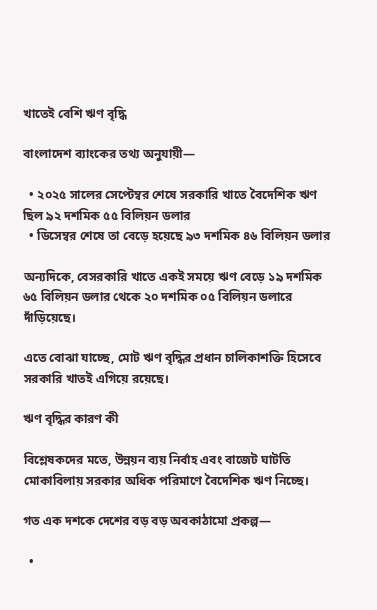খাতেই বেশি ঋণ বৃদ্ধি

বাংলাদেশ ব্যাংকের তথ্য অনুযায়ী—

  • ২০২৫ সালের সেপ্টেম্বর শেষে সরকারি খাতে বৈদেশিক ঋণ ছিল ৯২ দশমিক ৫৫ বিলিয়ন ডলার
  • ডিসেম্বর শেষে তা বেড়ে হয়েছে ৯৩ দশমিক ৪৬ বিলিয়ন ডলার

অন্যদিকে, বেসরকারি খাতে একই সময়ে ঋণ বেড়ে ১৯ দশমিক ৬৫ বিলিয়ন ডলার থেকে ২০ দশমিক ০৫ বিলিয়ন ডলারে দাঁড়িয়েছে।

এতে বোঝা যাচ্ছে, মোট ঋণ বৃদ্ধির প্রধান চালিকাশক্তি হিসেবে সরকারি খাতই এগিয়ে রয়েছে।

ঋণ বৃদ্ধির কারণ কী

বিশ্লেষকদের মতে, উন্নয়ন ব্যয় নির্বাহ এবং বাজেট ঘাটতি মোকাবিলায় সরকার অধিক পরিমাণে বৈদেশিক ঋণ নিচ্ছে।

গত এক দশকে দেশের বড় বড় অবকাঠামো প্রকল্প—

  •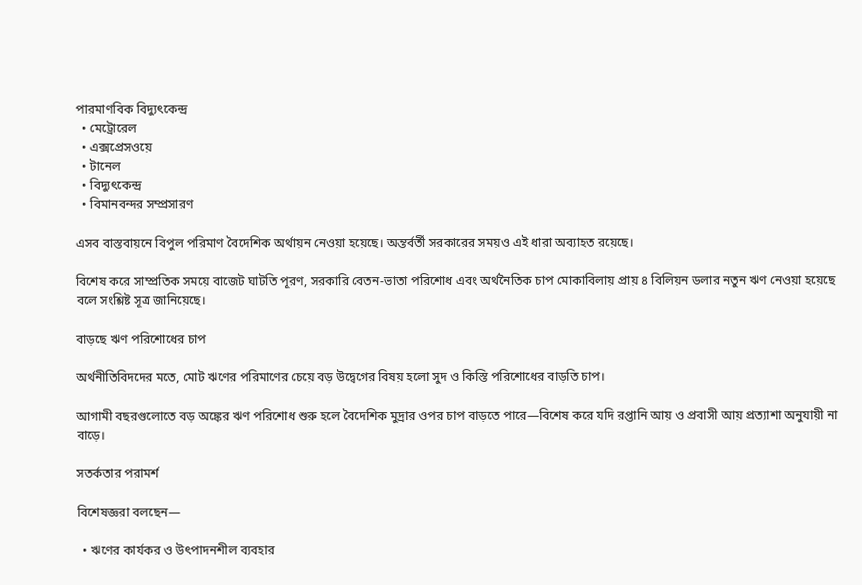পারমাণবিক বিদ্যুৎকেন্দ্র
  • মেট্রোরেল
  • এক্সপ্রেসওয়ে
  • টানেল
  • বিদ্যুৎকেন্দ্র
  • বিমানবন্দর সম্প্রসারণ

এসব বাস্তবায়নে বিপুল পরিমাণ বৈদেশিক অর্থায়ন নেওয়া হয়েছে। অন্তর্বর্তী সরকারের সময়ও এই ধারা অব্যাহত রয়েছে।

বিশেষ করে সাম্প্রতিক সময়ে বাজেট ঘাটতি পূরণ, সরকারি বেতন-ভাতা পরিশোধ এবং অর্থনৈতিক চাপ মোকাবিলায় প্রায় ৪ বিলিয়ন ডলার নতুন ঋণ নেওয়া হয়েছে বলে সংশ্লিষ্ট সূত্র জানিয়েছে।

বাড়ছে ঋণ পরিশোধের চাপ

অর্থনীতিবিদদের মতে, মোট ঋণের পরিমাণের চেয়ে বড় উদ্বেগের বিষয় হলো সুদ ও কিস্তি পরিশোধের বাড়তি চাপ।

আগামী বছরগুলোতে বড় অঙ্কের ঋণ পরিশোধ শুরু হলে বৈদেশিক মুদ্রার ওপর চাপ বাড়তে পারে—বিশেষ করে যদি রপ্তানি আয় ও প্রবাসী আয় প্রত্যাশা অনুযায়ী না বাড়ে।

সতর্কতার পরামর্শ

বিশেষজ্ঞরা বলছেন—

  • ঋণের কার্যকর ও উৎপাদনশীল ব্যবহার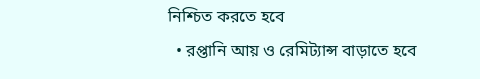নিশ্চিত করতে হবে
  • রপ্তানি আয় ও রেমিট্যান্স বাড়াতে হবে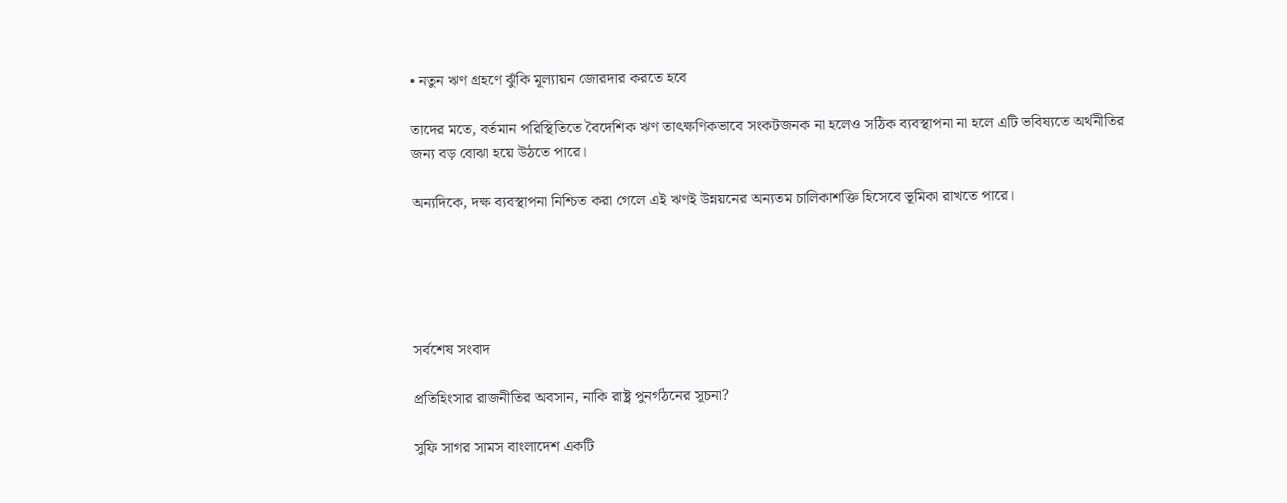• নতুন ঋণ গ্রহণে ঝুঁকি মূল্যায়ন জোরদার করতে হবে

তাদের মতে, বর্তমান পরিস্থিতিতে বৈদেশিক ঋণ তাৎক্ষণিকভাবে সংকটজনক না হলেও সঠিক ব্যবস্থাপনা না হলে এটি ভবিষ্যতে অর্থনীতির জন্য বড় বোঝা হয়ে উঠতে পারে।

অন্যদিকে, দক্ষ ব্যবস্থাপনা নিশ্চিত করা গেলে এই ঋণই উন্নয়নের অন্যতম চালিকাশক্তি হিসেবে ভূমিকা রাখতে পারে।





সর্বশেষ সংবাদ

প্রতিহিংসার রাজনীতির অবসান, নাকি রাষ্ট্র পুনর্গঠনের সূচনা?

সুফি সাগর সামস বাংলাদেশ একটি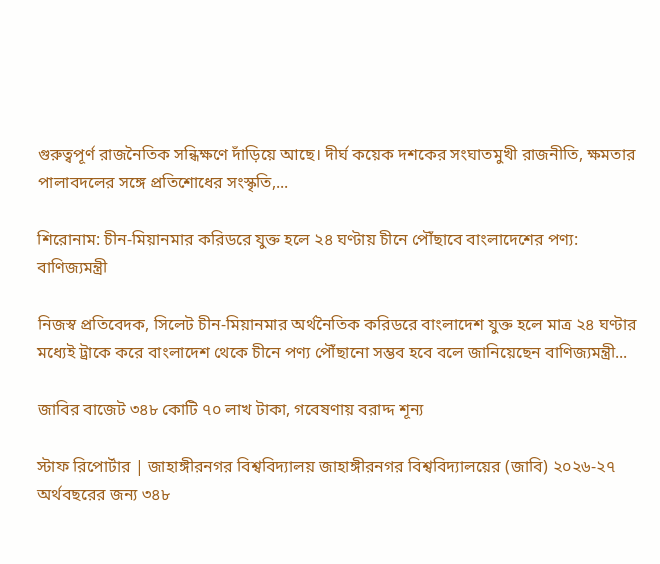গুরুত্বপূর্ণ রাজনৈতিক সন্ধিক্ষণে দাঁড়িয়ে আছে। দীর্ঘ কয়েক দশকের সংঘাতমুখী রাজনীতি, ক্ষমতার পালাবদলের সঙ্গে প্রতিশোধের সংস্কৃতি,...

শিরোনাম: চীন-মিয়ানমার করিডরে যুক্ত হলে ২৪ ঘণ্টায় চীনে পৌঁছাবে বাংলাদেশের পণ্য: বাণিজ্যমন্ত্রী

নিজস্ব প্রতিবেদক, সিলেট চীন-মিয়ানমার অর্থনৈতিক করিডরে বাংলাদেশ যুক্ত হলে মাত্র ২৪ ঘণ্টার মধ্যেই ট্রাকে করে বাংলাদেশ থেকে চীনে পণ্য পৌঁছানো সম্ভব হবে বলে জানিয়েছেন বাণিজ্যমন্ত্রী...

জাবির বাজেট ৩৪৮ কোটি ৭০ লাখ টাকা, গবেষণায় বরাদ্দ শূন্য

স্টাফ রিপোর্টার | জাহাঙ্গীরনগর বিশ্ববিদ্যালয় জাহাঙ্গীরনগর বিশ্ববিদ্যালয়ের (জাবি) ২০২৬-২৭ অর্থবছরের জন্য ৩৪৮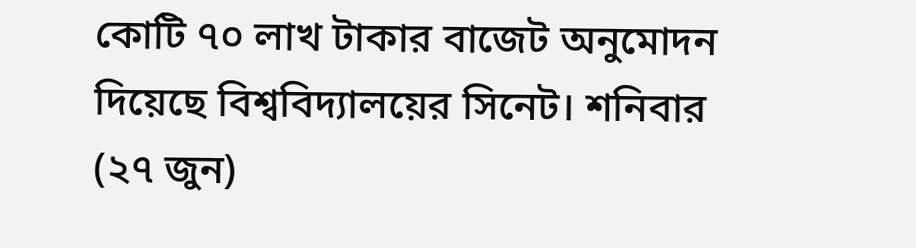কোটি ৭০ লাখ টাকার বাজেট অনুমোদন দিয়েছে বিশ্ববিদ্যালয়ের সিনেট। শনিবার (২৭ জুন)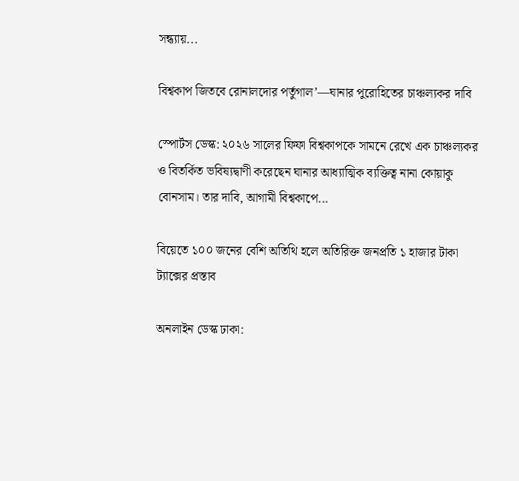সন্ধ্যায়...

বিশ্বকাপ জিতবে রোনালদোর পর্তুগাল’—ঘানার পুরোহিতের চাঞ্চল্যকর দাবি

স্পোর্টস ডেস্ক: ২০২৬ সালের ফিফা বিশ্বকাপকে সামনে রেখে এক চাঞ্চল্যকর ও বিতর্কিত ভবিষ্যদ্বাণী করেছেন ঘানার আধ্যাত্মিক ব্যক্তিত্ব নানা কোয়াকু বোনসাম। তার দাবি, আগামী বিশ্বকাপে...

বিয়েতে ১০০ জনের বেশি অতিথি হলে অতিরিক্ত জনপ্রতি ১ হাজার টাকা ট্যাক্সের প্রস্তাব

অনলাইন ডেস্ক ঢাকা: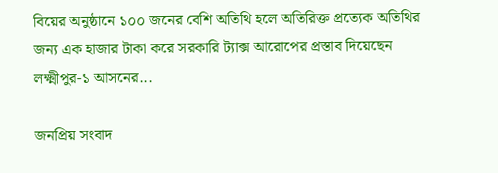বিয়ের অনুষ্ঠানে ১০০ জনের বেশি অতিথি হলে অতিরিক্ত প্রত্যেক অতিথির জন্য এক হাজার টাকা করে সরকারি ট্যাক্স আরোপের প্রস্তাব দিয়েছেন লক্ষ্মীপুর-১ আসনের...

জনপ্রিয় সংবাদ